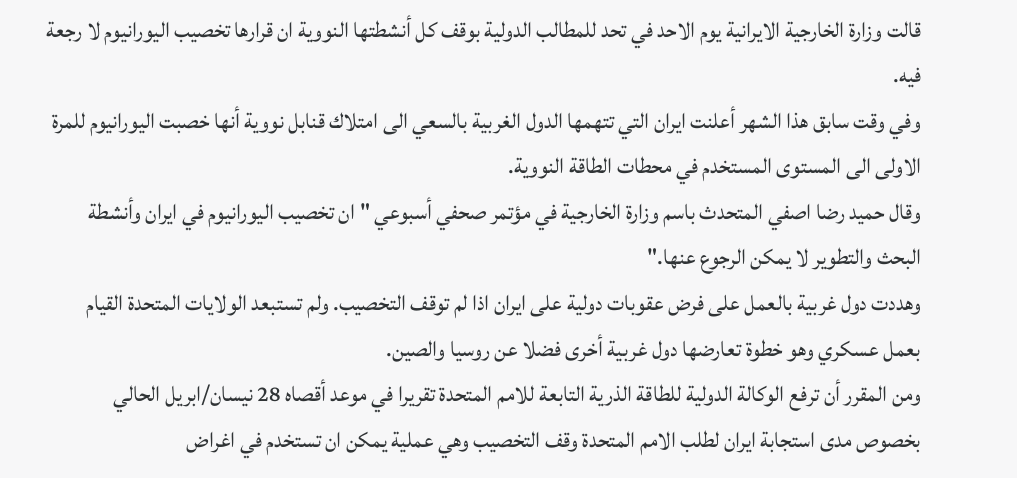قالت وزارة الخارجية الايرانية يوم الاحد في تحد للمطالب الدولية بوقف كل أنشطتها النووية ان قرارها تخصيب اليورانيوم لا رجعة فيه.
وفي وقت سابق هذا الشهر أعلنت ايران التي تتهمها الدول الغربية بالسعي الى امتلاك قنابل نووية أنها خصبت اليورانيوم للمرة الاولى الى المستوى المستخدم في محطات الطاقة النووية.
وقال حميد رضا اصفي المتحدث باسم وزارة الخارجية في مؤتمر صحفي أسبوعي "ان تخصيب اليورانيوم في ايران وأنشطة البحث والتطوير لا يمكن الرجوع عنها."
وهددت دول غربية بالعمل على فرض عقوبات دولية على ايران اذا لم توقف التخصيب. ولم تستبعد الولايات المتحدة القيام بعمل عسكري وهو خطوة تعارضها دول غربية أخرى فضلا عن روسيا والصين.
ومن المقرر أن ترفع الوكالة الدولية للطاقة الذرية التابعة للامم المتحدة تقريرا في موعد أقصاه 28 نيسان/ابريل الحالي بخصوص مدى استجابة ايران لطلب الامم المتحدة وقف التخصيب وهي عملية يمكن ان تستخدم في اغراض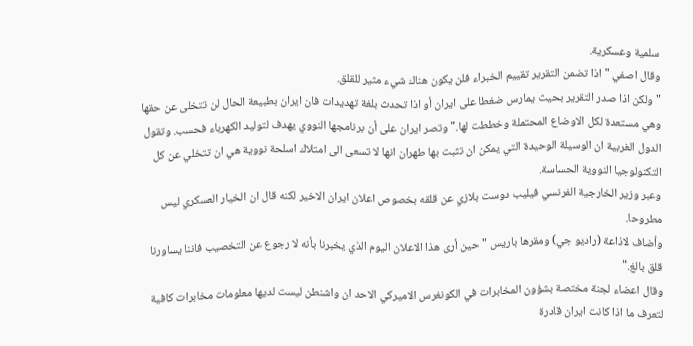سلمية وعسكرية.
وقال اصفي "اذا تضمن التقرير تقييم الخبراء فلن يكون هناك شيء مثير للقلق.
"ولكن اذا صدر التقرير بحيث يمارس ضغطا على ايران أو اذا تحدث بلغة تهديدات فان ايران بطبيعة الحال لن تتخلى عن حقها وهي مستعدة لكل الاوضاع المحتملة وخططت لها."وتصر ايران على أن برنامجها النووي يهدف لتوليد الكهرباء فحسب. وتقول الدول الغربية ان الوسيلة الوحيدة التي يمكن ان تثبت بها طهران انها لا تسعى الى امتلاك اسلحة نووية هي ان تتخلي عن كل التكنولوجيا النووية الحساسة.
وعبر وزير الخارجية الفرنسي فيليب دوست بلازي عن قلقه بخصوص اعلان ايران الاخير لكنه قال ان الخيار العسكري ليس مطروحا.
وأضاف لاذاعة (راديو جي) ومقرها باريس "حين أرى هذا الاعلان اليوم الذي يخبرنا بأنه لا رجوع عن التخصيب فاننا يساورنا قلق بالغ."
وقال اعضاء لجنة مختصة بشؤون المخابرات في الكونغرس الاميركي الاحد ان واشنطن ليست لديها معلومات مخابرات كافية لتعرف ما اذا كانت ايران قادرة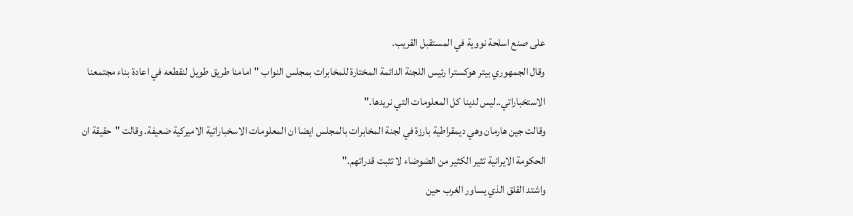على صنع اسلحة نووية في المستقبل القريب.
وقال الجمهوري بيتر هوكسترا رئيس اللجنة الدائمة المختارة للمخابرات بمجلس النواب "امامنا طريق طويل لنقطعه في اعادة بناء مجتمعنا الاستخباراتي..ليس لدينا كل المعلومات التي نريدها."
وقالت جين هارمان وهي ديمقراطية بارزة في لجنة المخابرات بالمجلس ايضا ان المعلومات الاسخباراتية الاميركية ضعيفة. وقالت "حقيقة ان الحكومة الايرانية تثير الكثير من الضوضاء لا تثبت قدراتهم."
واشتد القلق الذي يساور الغرب حين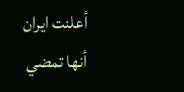أعلنت ايران أنها تمضي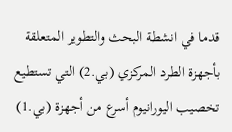قدما في انشطة البحث والتطوير المتعلقة بأجهزة الطرد المركزي (بي.2) التي تستطيع تخصيب اليورانيوم أسرع من أجهزة (بي.1)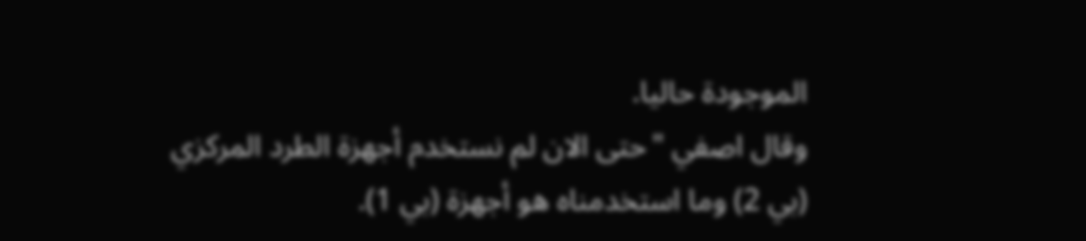الموجودة حاليا.
وقال اصفي "حتى الان لم نستخدم أجهزة الطرد المركزي (بي 2) وما استخدمناه هو أجهزة (بي 1).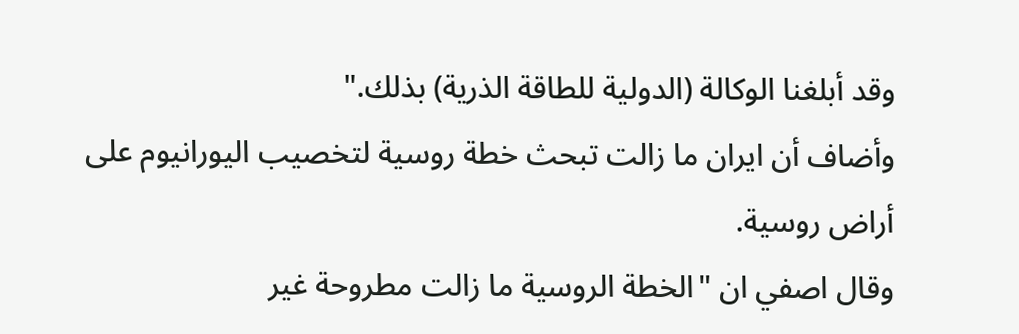وقد أبلغنا الوكالة (الدولية للطاقة الذرية) بذلك."
وأضاف أن ايران ما زالت تبحث خطة روسية لتخصيب اليورانيوم على أراض روسية.
وقال اصفي ان "الخطة الروسية ما زالت مطروحة غير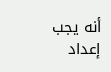أنه يجب إعداد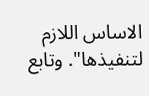الاساس اللازم لتنفيذها". وتابع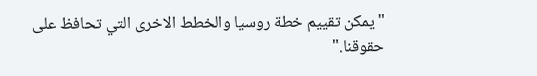"يمكن تقييم خطة روسيا والخطط الاخرى التي تحافظ على حقوقنا."